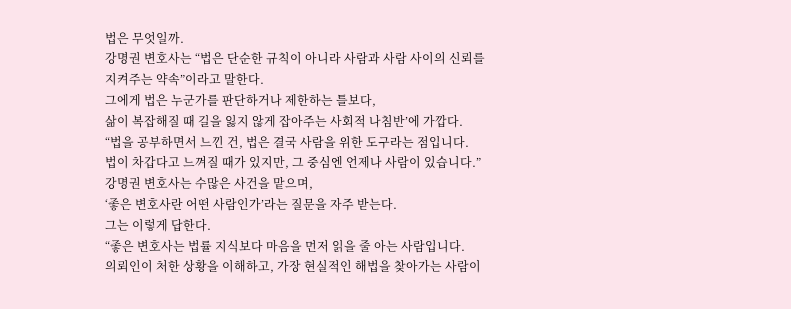법은 무엇일까.
강명권 변호사는 “법은 단순한 규칙이 아니라 사람과 사람 사이의 신뢰를 지켜주는 약속”이라고 말한다.
그에게 법은 누군가를 판단하거나 제한하는 틀보다,
삶이 복잡해질 때 길을 잃지 않게 잡아주는 사회적 나침반’에 가깝다.
“법을 공부하면서 느낀 건, 법은 결국 사람을 위한 도구라는 점입니다.
법이 차갑다고 느껴질 때가 있지만, 그 중심엔 언제나 사람이 있습니다.”
강명권 변호사는 수많은 사건을 맡으며,
‘좋은 변호사란 어떤 사람인가’라는 질문을 자주 받는다.
그는 이렇게 답한다.
“좋은 변호사는 법률 지식보다 마음을 먼저 읽을 줄 아는 사람입니다.
의뢰인이 처한 상황을 이해하고, 가장 현실적인 해법을 찾아가는 사람이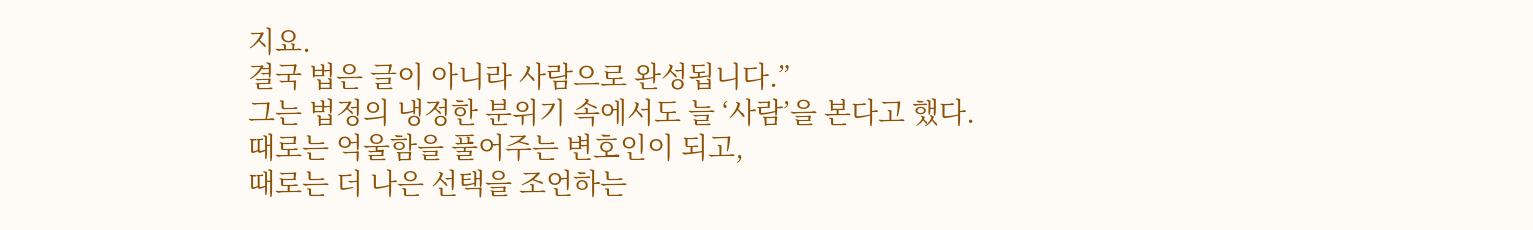지요.
결국 법은 글이 아니라 사람으로 완성됩니다.”
그는 법정의 냉정한 분위기 속에서도 늘 ‘사람’을 본다고 했다.
때로는 억울함을 풀어주는 변호인이 되고,
때로는 더 나은 선택을 조언하는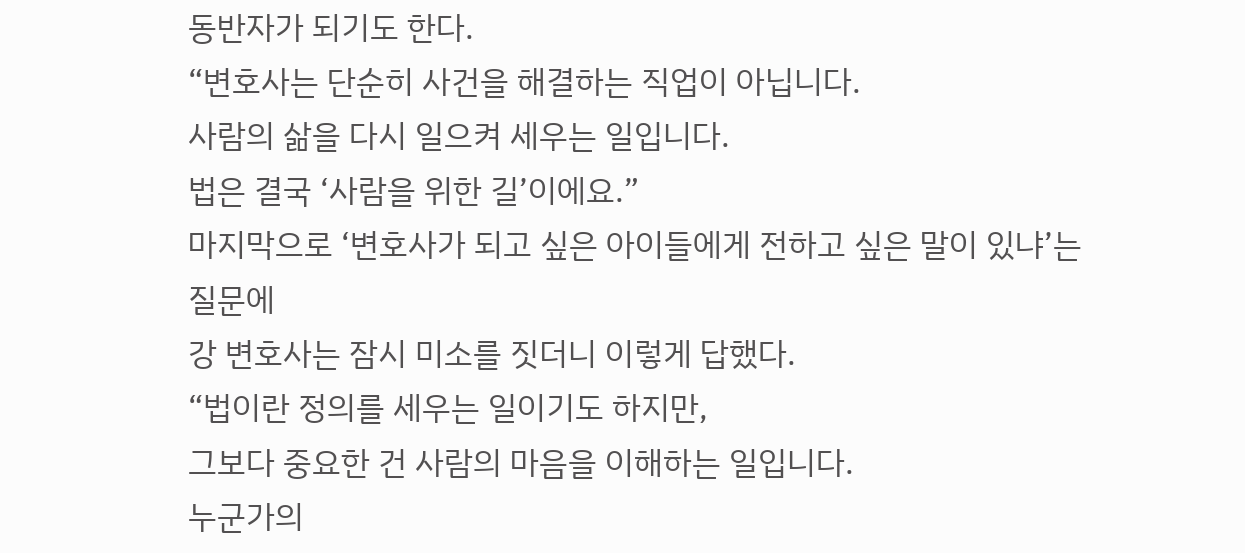동반자가 되기도 한다.
“변호사는 단순히 사건을 해결하는 직업이 아닙니다.
사람의 삶을 다시 일으켜 세우는 일입니다.
법은 결국 ‘사람을 위한 길’이에요.”
마지막으로 ‘변호사가 되고 싶은 아이들에게 전하고 싶은 말이 있냐’는 질문에
강 변호사는 잠시 미소를 짓더니 이렇게 답했다.
“법이란 정의를 세우는 일이기도 하지만,
그보다 중요한 건 사람의 마음을 이해하는 일입니다.
누군가의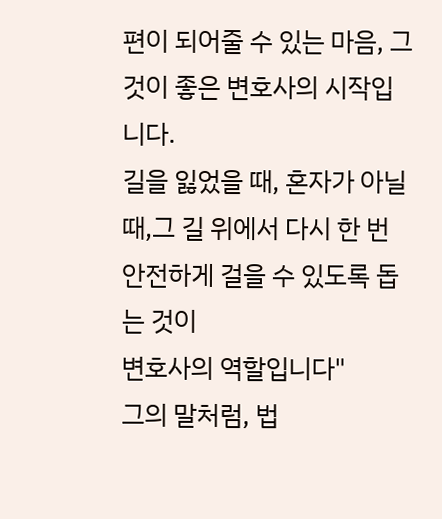편이 되어줄 수 있는 마음, 그것이 좋은 변호사의 시작입니다.
길을 잃었을 때, 혼자가 아닐 때,그 길 위에서 다시 한 번 안전하게 걸을 수 있도록 돕는 것이
변호사의 역할입니다"
그의 말처럼, 법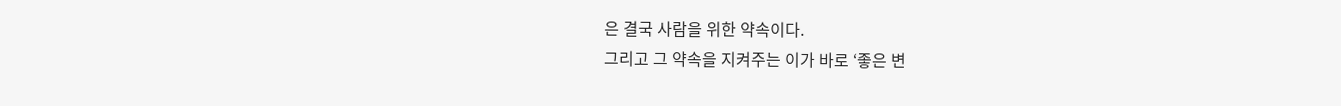은 결국 사람을 위한 약속이다.
그리고 그 약속을 지켜주는 이가 바로 ‘좋은 변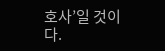호사’일 것이다.